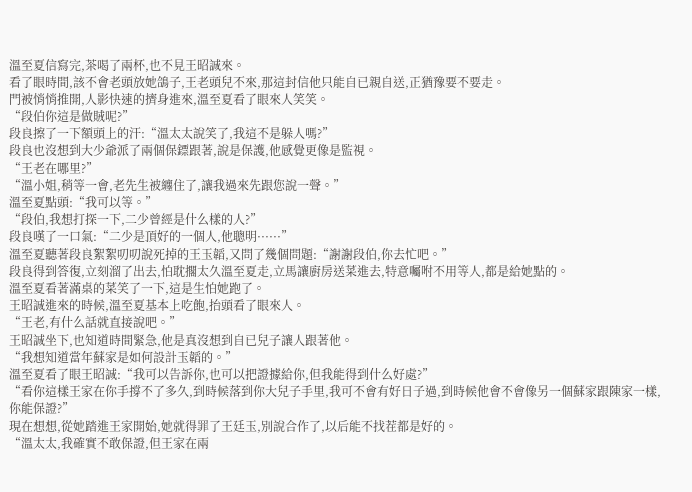溫至夏信寫完,茶喝了兩杯,也不見王昭誠來。
看了眼時間,該不會老頭放她鴿子,王老頭兒不來,那這封信他只能自已親自送,正猶豫要不要走。
門被悄悄推開,人影快速的擠身進來,溫至夏看了眼來人笑笑。
“段伯你這是做賊呢?”
段良擦了一下額頭上的汗:“溫太太說笑了,我這不是躲人嗎?”
段良也沒想到大少爺派了兩個保鏢跟著,說是保護,他感覺更像是監視。
“王老在哪里?”
“溫小姐,稍等一會,老先生被纏住了,讓我過來先跟您說一聲。”
溫至夏點頭:“我可以等。”
“段伯,我想打探一下,二少曾經是什么樣的人?”
段良嘆了一口氣:“二少是頂好的一個人,他聰明······”
溫至夏聽著段良絮絮叨叨說死掉的王玉韜,又問了幾個問題:“謝謝段伯,你去忙吧。”
段良得到答復,立刻溜了出去,怕耽擱太久溫至夏走,立馬讓廚房送菜進去,特意囑咐不用等人,都是給她點的。
溫至夏看著滿桌的菜笑了一下,這是生怕她跑了。
王昭誠進來的時候,溫至夏基本上吃飽,抬頭看了眼來人。
“王老,有什么話就直接說吧。”
王昭誠坐下,也知道時間緊急,他是真沒想到自已兒子讓人跟著他。
“我想知道當年蘇家是如何設計玉韜的。”
溫至夏看了眼王昭誠:“我可以告訴你,也可以把證據給你,但我能得到什么好處?”
“看你這樣王家在你手撐不了多久,到時候落到你大兒子手里,我可不會有好日子過,到時候他會不會像另一個蘇家跟陳家一樣,你能保證?”
現在想想,從她踏進王家開始,她就得罪了王廷玉,別說合作了,以后能不找茬都是好的。
“溫太太,我確實不敢保證,但王家在兩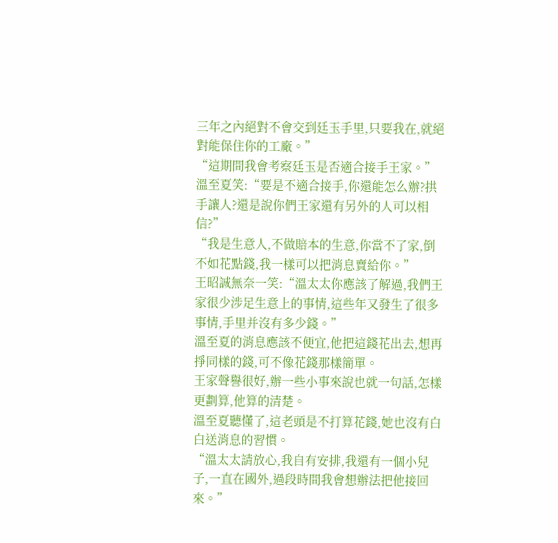三年之內絕對不會交到廷玉手里,只要我在,就絕對能保住你的工廠。”
“這期間我會考察廷玉是否適合接手王家。”
溫至夏笑:“要是不適合接手,你還能怎么辦?拱手讓人?還是說你們王家還有另外的人可以相信?”
“我是生意人,不做賠本的生意,你當不了家,倒不如花點錢,我一樣可以把消息賣給你。”
王昭誠無奈一笑:“溫太太你應該了解過,我們王家很少涉足生意上的事情,這些年又發生了很多事情,手里并沒有多少錢。”
溫至夏的消息應該不便宜,他把這錢花出去,想再掙同樣的錢,可不像花錢那樣簡單。
王家聲譽很好,辦一些小事來說也就一句話,怎樣更劃算,他算的清楚。
溫至夏聽懂了,這老頭是不打算花錢,她也沒有白白送消息的習慣。
“溫太太請放心,我自有安排,我還有一個小兒子,一直在國外,過段時間我會想辦法把他接回來。”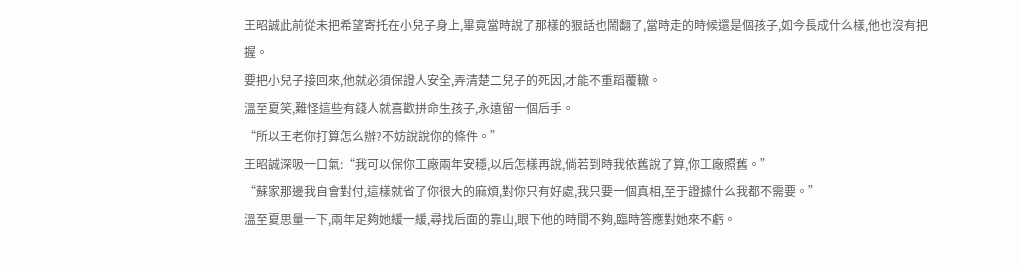王昭誠此前從未把希望寄托在小兒子身上,畢竟當時說了那樣的狠話也鬧翻了,當時走的時候還是個孩子,如今長成什么樣,他也沒有把握。
要把小兒子接回來,他就必須保證人安全,弄清楚二兒子的死因,才能不重蹈覆轍。
溫至夏笑,難怪這些有錢人就喜歡拼命生孩子,永遠留一個后手。
“所以王老你打算怎么辦?不妨說說你的條件。”
王昭誠深吸一口氣:“我可以保你工廠兩年安穩,以后怎樣再說,倘若到時我依舊說了算,你工廠照舊。”
“蘇家那邊我自會對付,這樣就省了你很大的麻煩,對你只有好處,我只要一個真相,至于證據什么我都不需要。”
溫至夏思量一下,兩年足夠她緩一緩,尋找后面的靠山,眼下他的時間不夠,臨時答應對她來不虧。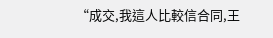“成交,我這人比較信合同,王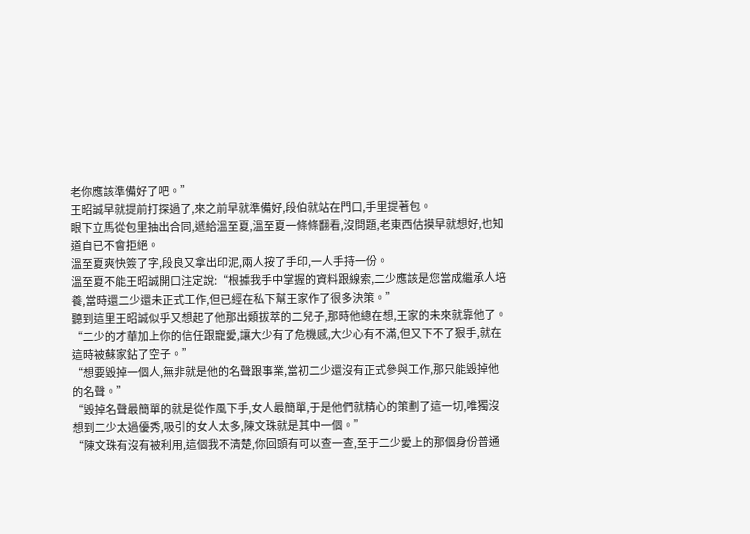老你應該準備好了吧。”
王昭誠早就提前打探過了,來之前早就準備好,段伯就站在門口,手里提著包。
眼下立馬從包里抽出合同,遞給溫至夏,溫至夏一條條翻看,沒問題,老東西估摸早就想好,也知道自已不會拒絕。
溫至夏爽快簽了字,段良又拿出印泥,兩人按了手印,一人手持一份。
溫至夏不能王昭誠開口注定說:“根據我手中掌握的資料跟線索,二少應該是您當成繼承人培養,當時還二少還未正式工作,但已經在私下幫王家作了很多決策。”
聽到這里王昭誠似乎又想起了他那出類拔萃的二兒子,那時他總在想,王家的未來就靠他了。
“二少的才華加上你的信任跟寵愛,讓大少有了危機感,大少心有不滿,但又下不了狠手,就在這時被蘇家鉆了空子。”
“想要毀掉一個人,無非就是他的名聲跟事業,當初二少還沒有正式參與工作,那只能毀掉他的名聲。”
“毀掉名聲最簡單的就是從作風下手,女人最簡單,于是他們就精心的策劃了這一切,唯獨沒想到二少太過優秀,吸引的女人太多,陳文珠就是其中一個。”
“陳文珠有沒有被利用,這個我不清楚,你回頭有可以查一查,至于二少愛上的那個身份普通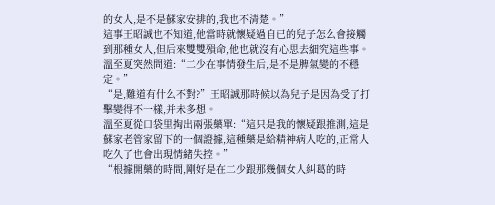的女人,是不是蘇家安排的,我也不清楚。”
這事王昭誠也不知道,他當時就懷疑過自已的兒子怎么會接觸到那種女人,但后來雙雙殞命,他也就沒有心思去細究這些事。
溫至夏突然問道:“二少在事情發生后,是不是脾氣變的不穩定。”
“是,難道有什么不對?”王昭誠那時候以為兒子是因為受了打擊變得不一樣,并未多想。
溫至夏從口袋里掏出兩張藥單:“這只是我的懷疑跟推測,這是蘇家老管家留下的一個證據,這種藥是給精神病人吃的,正常人吃久了也會出現情緒失控。”
“根據開藥的時間,剛好是在二少跟那幾個女人糾葛的時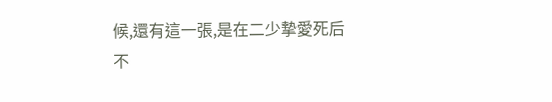候,還有這一張,是在二少摯愛死后不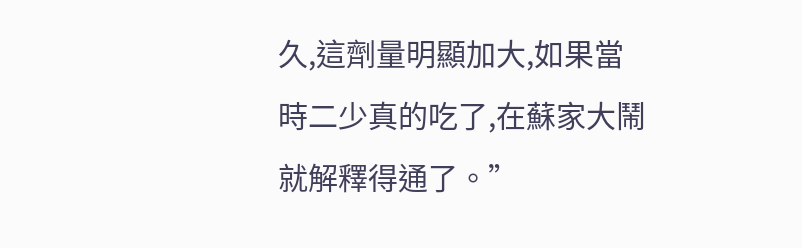久,這劑量明顯加大,如果當時二少真的吃了,在蘇家大鬧就解釋得通了。”